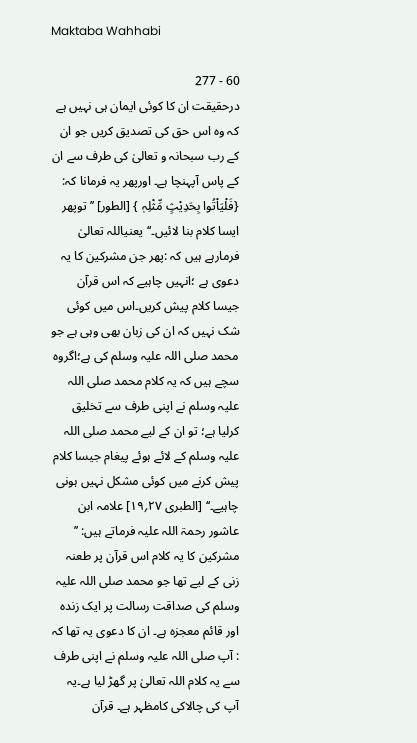Maktaba Wahhabi

60 - 277
درحقیقت ان کا کوئی ایمان ہی نہیں ہے کہ وہ اس حق کی تصدیق کریں جو ان کے رب سبحانہ و تعالیٰ کی طرف سے ان کے پاس آپہنچا ہے۔ اورپھر یہ فرمانا کہ: {فَلْیَاْتُوا بِحَدِیْثٍ مِّثْلِہٖ } [الطور] ’’ توپھر ایسا کلام بنا لائیں۔‘‘یعنیاللہ تعالیٰ فرمارہے ہیں کہ :پھر جن مشرکین کا یہ دعوی ہے ؛انہیں چاہیے کہ اس قرآن جیسا کلام پیش کریں۔اس میں کوئی شک نہیں کہ ان کی زبان بھی وہی ہے جو محمد صلی اللہ علیہ وسلم کی ہے؛اگروہ سچے ہیں کہ یہ کلام محمد صلی اللہ علیہ وسلم نے اپنی طرف سے تخلیق کرلیا ہے؛ تو ان کے لیے محمد صلی اللہ علیہ وسلم کے لائے ہوئے پیغام جیسا کلام پیش کرنے میں کوئی مشکل نہیں ہونی چاہیے۔‘‘ [الطبری ۲۷؍۱۹] علامہ ابن عاشور رحمۃ اللہ علیہ فرماتے ہیں: ’’ مشرکین کا یہ کلام اس قرآن پر طعنہ زنی کے لیے تھا جو محمد صلی اللہ علیہ وسلم کی صداقت رسالت پر ایک زندہ اور قائم معجزہ ہے۔ ان کا دعوی یہ تھا کہ : آپ صلی اللہ علیہ وسلم نے اپنی طرف سے یہ کلام اللہ تعالیٰ پر گھڑ لیا ہے۔یہ آپ کی چالاکی کامظہر ہے۔ قرآن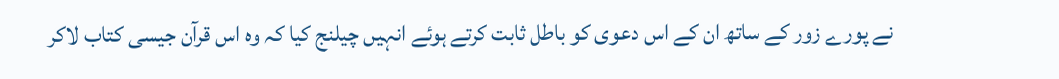نے پورے زور کے ساتھ ان کے اس دعوی کو باطل ثابت کرتے ہوئے انہیں چیلنج کیا کہ وہ اس قرآن جیسی کتاب لاکر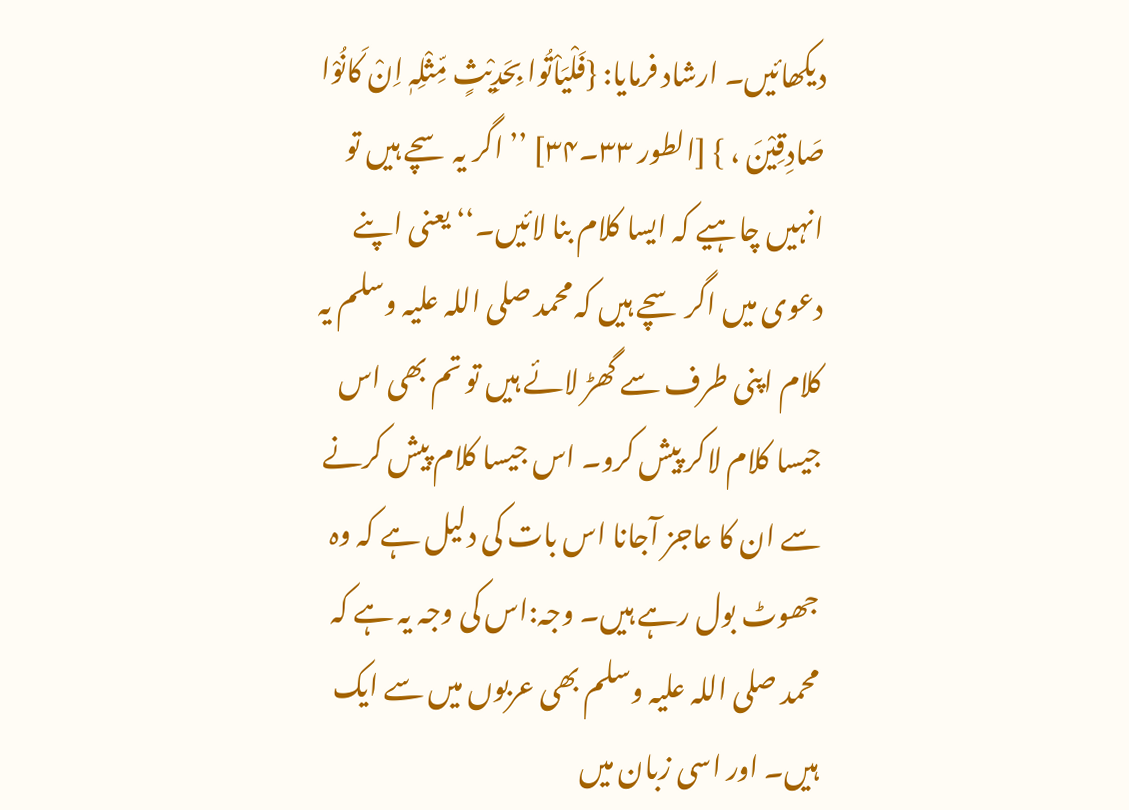دیکھائیں۔ ارشاد فرمایا: {فَلْیَاْتُوا بِحَدِیْثٍ مِّثْلِہٖ اِنْ کَانُوْا صَادِقِیْنَ ، } [الطور ۳۳۔۳۴] ’’ اگر یہ سچے ہیں تو انہیں چاہیے کہ ایسا کلام بنا لائیں۔‘‘ یعنی اپنے دعوی میں اگر سچے ہیں کہ محمد صلی اللہ علیہ وسلم یہ کلام اپنی طرف سے گھڑ لائے ہیں تو تم بھی اس جیسا کلام لاکر پیش کرو۔ اس جیسا کلام پیش کرنے سے ان کا عاجز آجانا اس بات کی دلیل ہے کہ وہ جھوٹ بول رہے ہیں۔ وجہ:اس کی وجہ یہ ہے کہ محمد صلی اللہ علیہ وسلم بھی عربوں میں سے ایک ہیں۔ اور اسی زبان میں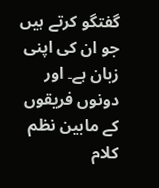گفتگو کرتے ہیں جو ان کی اپنی زبان ہے۔ اور دونوں فریقوں کے مابین نظم کلام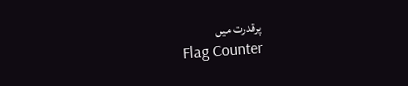پرقدرت میں
Flag Counter